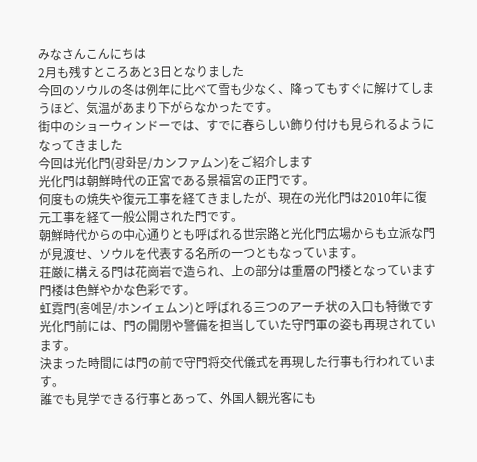みなさんこんにちは
2月も残すところあと3日となりました
今回のソウルの冬は例年に比べて雪も少なく、降ってもすぐに解けてしまうほど、気温があまり下がらなかったです。
街中のショーウィンドーでは、すでに春らしい飾り付けも見られるようになってきました
今回は光化門(광화문/カンファムン)をご紹介します
光化門は朝鮮時代の正宮である景福宮の正門です。
何度もの焼失や復元工事を経てきましたが、現在の光化門は2010年に復元工事を経て一般公開された門です。
朝鮮時代からの中心通りとも呼ばれる世宗路と光化門広場からも立派な門が見渡せ、ソウルを代表する名所の一つともなっています。
荘厳に構える門は花崗岩で造られ、上の部分は重層の門楼となっています
門楼は色鮮やかな色彩です。
虹霓門(홍예문/ホンイェムン)と呼ばれる三つのアーチ状の入口も特徴です
光化門前には、門の開閉や警備を担当していた守門軍の姿も再現されています。
決まった時間には門の前で守門将交代儀式を再現した行事も行われています。
誰でも見学できる行事とあって、外国人観光客にも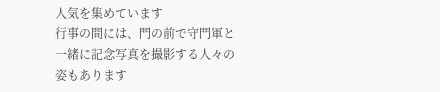人気を集めています
行事の間には、門の前で守門軍と一緒に記念写真を撮影する人々の姿もあります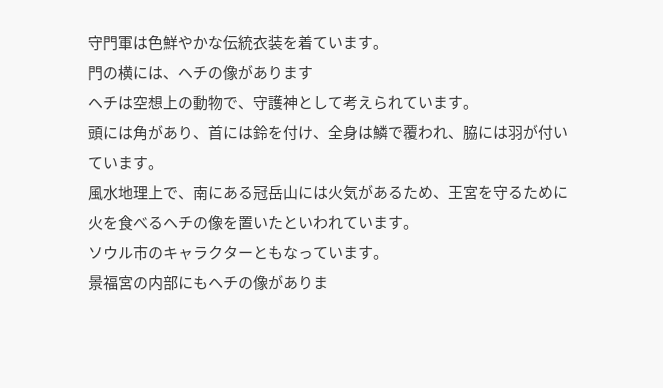守門軍は色鮮やかな伝統衣装を着ています。
門の横には、ヘチの像があります
ヘチは空想上の動物で、守護神として考えられています。
頭には角があり、首には鈴を付け、全身は鱗で覆われ、脇には羽が付いています。
風水地理上で、南にある冠岳山には火気があるため、王宮を守るために火を食べるヘチの像を置いたといわれています。
ソウル市のキャラクターともなっています。
景福宮の内部にもヘチの像がありま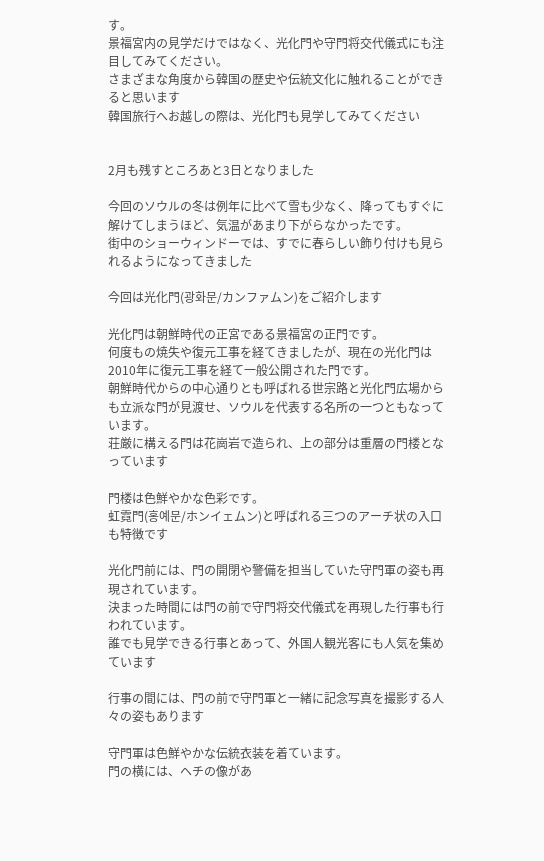す。
景福宮内の見学だけではなく、光化門や守門将交代儀式にも注目してみてください。
さまざまな角度から韓国の歴史や伝統文化に触れることができると思います
韓国旅行へお越しの際は、光化門も見学してみてください


2月も残すところあと3日となりました

今回のソウルの冬は例年に比べて雪も少なく、降ってもすぐに解けてしまうほど、気温があまり下がらなかったです。
街中のショーウィンドーでは、すでに春らしい飾り付けも見られるようになってきました

今回は光化門(광화문/カンファムン)をご紹介します

光化門は朝鮮時代の正宮である景福宮の正門です。
何度もの焼失や復元工事を経てきましたが、現在の光化門は2010年に復元工事を経て一般公開された門です。
朝鮮時代からの中心通りとも呼ばれる世宗路と光化門広場からも立派な門が見渡せ、ソウルを代表する名所の一つともなっています。
荘厳に構える門は花崗岩で造られ、上の部分は重層の門楼となっています

門楼は色鮮やかな色彩です。
虹霓門(홍예문/ホンイェムン)と呼ばれる三つのアーチ状の入口も特徴です

光化門前には、門の開閉や警備を担当していた守門軍の姿も再現されています。
決まった時間には門の前で守門将交代儀式を再現した行事も行われています。
誰でも見学できる行事とあって、外国人観光客にも人気を集めています

行事の間には、門の前で守門軍と一緒に記念写真を撮影する人々の姿もあります

守門軍は色鮮やかな伝統衣装を着ています。
門の横には、ヘチの像があ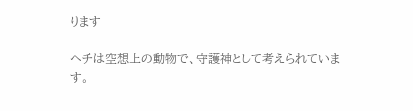ります

ヘチは空想上の動物で、守護神として考えられています。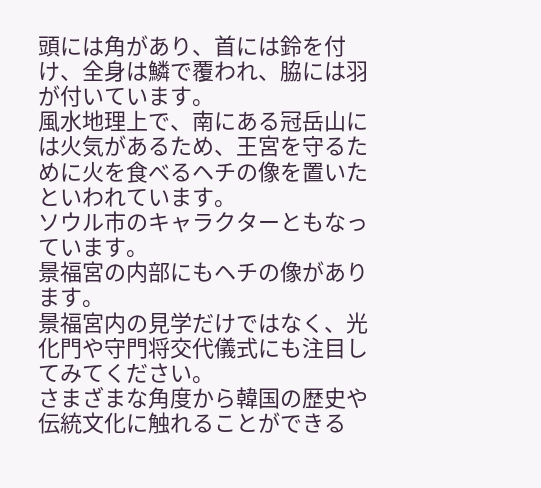頭には角があり、首には鈴を付け、全身は鱗で覆われ、脇には羽が付いています。
風水地理上で、南にある冠岳山には火気があるため、王宮を守るために火を食べるヘチの像を置いたといわれています。
ソウル市のキャラクターともなっています。
景福宮の内部にもヘチの像があります。
景福宮内の見学だけではなく、光化門や守門将交代儀式にも注目してみてください。
さまざまな角度から韓国の歴史や伝統文化に触れることができる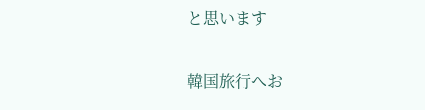と思います

韓国旅行へお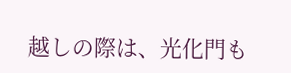越しの際は、光化門も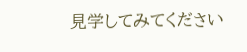見学してみてください